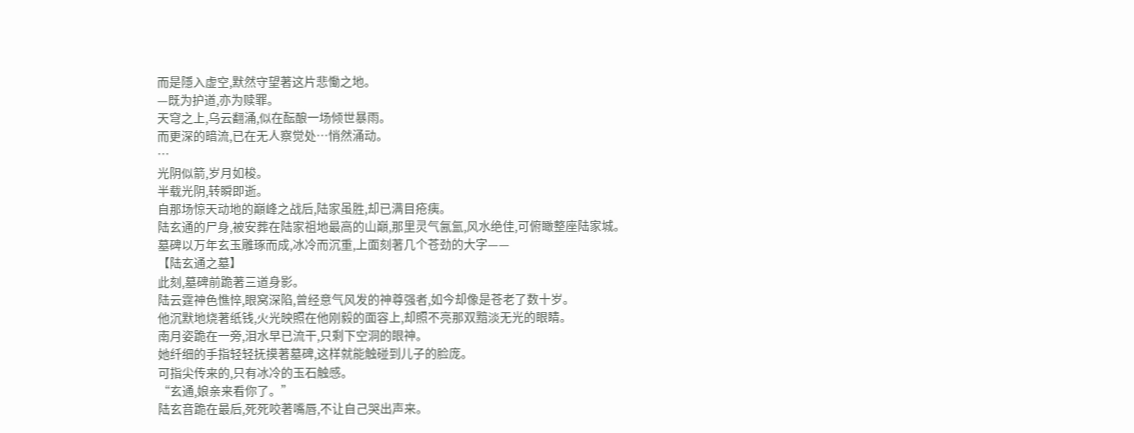而是隱入虚空,默然守望著这片悲慟之地。
—既为护道,亦为赎罪。
天穹之上,乌云翻涌,似在酝酿一场倾世暴雨。
而更深的暗流,已在无人察觉处…悄然涌动。
…
光阴似箭,岁月如梭。
半载光阴,转瞬即逝。
自那场惊天动地的巔峰之战后,陆家虽胜,却已满目疮痍。
陆玄通的尸身,被安葬在陆家祖地最高的山巔,那里灵气氤氳,风水绝佳,可俯瞰整座陆家城。
墓碑以万年玄玉雕琢而成,冰冷而沉重,上面刻著几个苍劲的大字——
【陆玄通之墓】
此刻,墓碑前跪著三道身影。
陆云霆神色憔悴,眼窝深陷,曾经意气风发的神尊强者,如今却像是苍老了数十岁。
他沉默地烧著纸钱,火光映照在他刚毅的面容上,却照不亮那双黯淡无光的眼睛。
南月姿跪在一旁,泪水早已流干,只剩下空洞的眼神。
她纤细的手指轻轻抚摸著墓碑,这样就能触碰到儿子的脸庞。
可指尖传来的,只有冰冷的玉石触感。
“玄通,娘亲来看你了。”
陆玄音跪在最后,死死咬著嘴唇,不让自己哭出声来。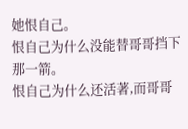她恨自己。
恨自己为什么没能替哥哥挡下那一箭。
恨自己为什么还活著,而哥哥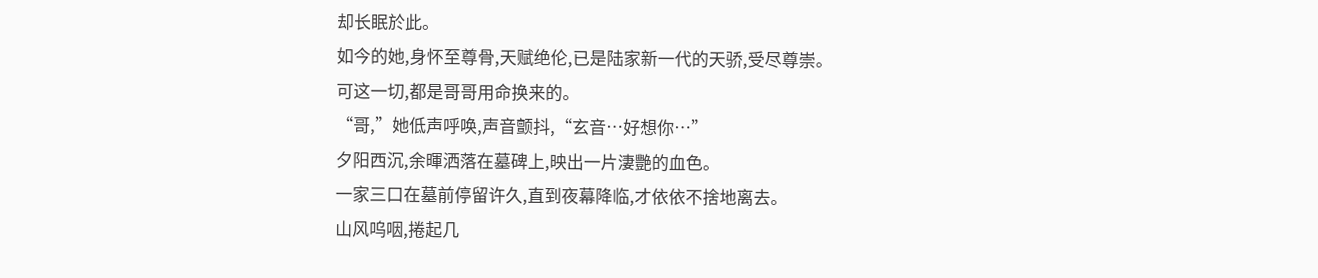却长眠於此。
如今的她,身怀至尊骨,天赋绝伦,已是陆家新一代的天骄,受尽尊崇。
可这一切,都是哥哥用命换来的。
“哥,”她低声呼唤,声音颤抖,“玄音…好想你…”
夕阳西沉,余暉洒落在墓碑上,映出一片淒艷的血色。
一家三口在墓前停留许久,直到夜幕降临,才依依不捨地离去。
山风呜咽,捲起几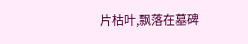片枯叶,飘落在墓碑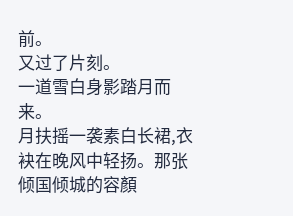前。
又过了片刻。
一道雪白身影踏月而来。
月扶摇一袭素白长裙,衣袂在晚风中轻扬。那张倾国倾城的容顏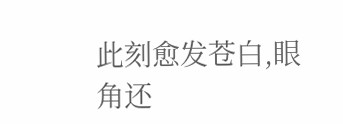此刻愈发苍白,眼角还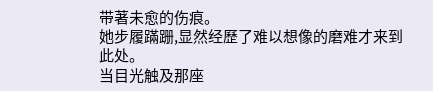带著未愈的伤痕。
她步履蹣跚,显然经歷了难以想像的磨难才来到此处。
当目光触及那座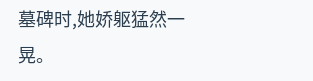墓碑时,她娇躯猛然一晃。